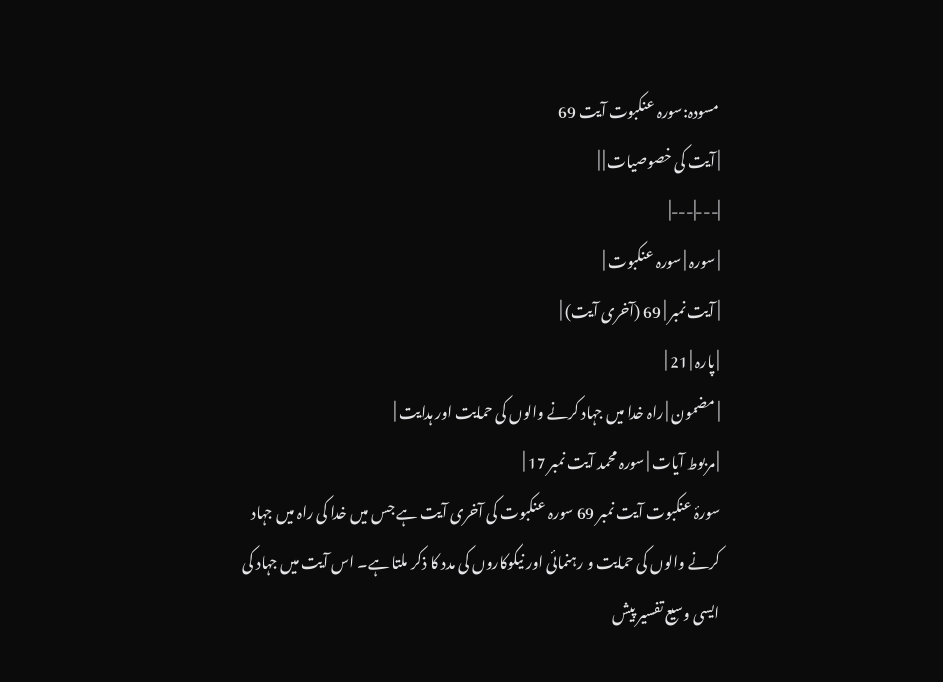مسودہ:سورہ عنکبوت آیت 69
| آیت کی خصوصیات | |
|---|---|
| سورہ | سورہ عنکبوت |
| آیت نمبر | 69 (آخری آیت) |
| پارہ | 21 |
| مضمون | راہ خدا میں جہاد کرنے والوں کی حمایت اور ہدایت |
| مربوط آیات | سورہ محمد آیت نمبر 17 |
سورۂ عنکبوت آیت نمبر 69 سورہ عنکبوت کی آخری آیت ہے جس میں خدا کی راہ میں جہاد کرنے والوں کی حمایت و رہنمائی اور نیکوکاروں کی مدد کا ذکر ملتا ہے۔ اس آیت میں جہاد کی ایسی وسیع تفسیر پیش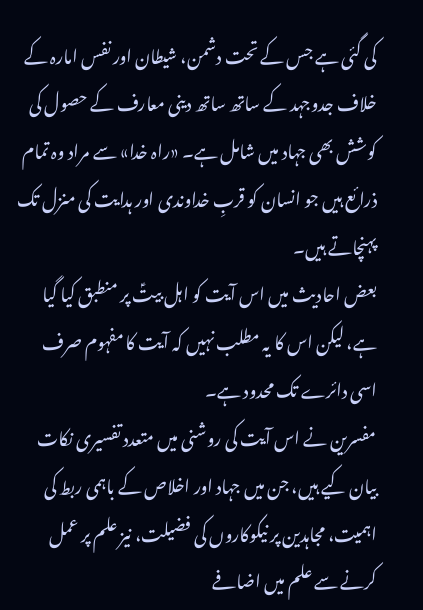کی گئی ہے جس کے تحت دشمن، شیطان اور نفس امارہ کے خلاف جدوجہد کے ساتھ ساتھ دینی معارف کے حصول کی کوشش بھی جہاد میں شامل ہے۔ «راہ خدا» سے مراد وہ تمام ذرائع ہیں جو انسان کو قربِ خداوندی اور ہدایت کی منزل تک پہنچاتے ہیں۔
بعض احادیث میں اس آیت کو اہل بیتؑ پر منطبق کیا گیا ہے، لیکن اس کا یہ مطلب نہیں کہ آیت کا مفہوم صرف اسی دائرے تک محدود ہے۔
مفسرین نے اس آیت کی روشنی میں متعدد تفسیری نکات بیان کیے ہیں، جن میں جہاد اور اخلاص کے باہمی ربط کی اہمیت، مجاہدین پر نیکوکاروں کی فضیلت، نیز علم پر عمل کرنے سے علم میں اضافے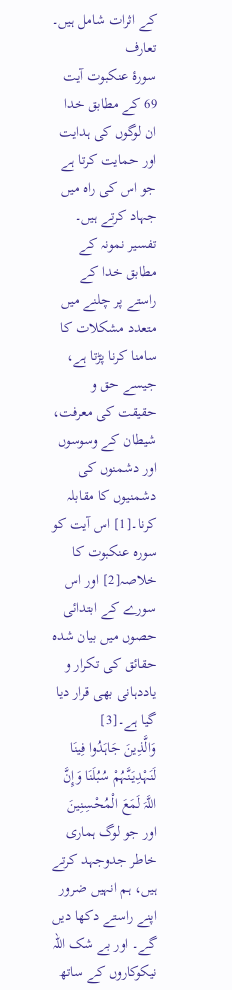کے اثرات شامل ہیں۔
تعارف
سورۂ عنکبوت آیت 69 کے مطابق خدا ان لوگوں کی ہدایت اور حمایت کرتا ہے جو اس کی راہ میں جہاد کرتے ہیں۔ تفسیر نمونہ کے مطابق خدا کے راستے پر چلنے میں متعدد مشکلات کا سامنا کرنا پڑتا ہے، جیسے حق و حقیقت کی معرفت، شیطان کے وسوسوں اور دشمنوں کی دشمنیوں کا مقابلہ کرنا۔[1] اس آیت کو سورہ عنکبوت کا خلاصہ[2] اور اس سورے کے ابتدائی حصوں میں بیان شدہ حقائق کی تکرار و یاددہانی بھی قرار دیا گیا ہے۔[3]
وَالَّذِينَ جَاہَدُوا فِينَا لَنَہْدِيَنَّہُمْ سُبُلَنَا وَإِنَّ اللَّہَ لَمَعَ الْمُحْسِنِينَ
اور جو لوگ ہماری خاطر جدوجہد کرتے ہیں، ہم انہیں ضرور اپنے راستے دکھا دیں گے۔ اور بے شک اللہ نیکوکاروں کے ساتھ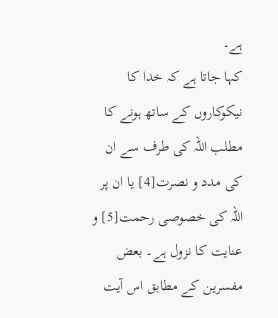ہے۔
کہا جاتا ہے کہ خدا کا نیکوکاروں کے ساتھ ہونے کا مطلب اللہ کی طرف سے ان کی مدد و نصرت[4] یا ان پر اللہ کی خصوصی رحمت[5] و عنایت کا نزول ہے۔ بعض مفسرین کے مطابق اس آیت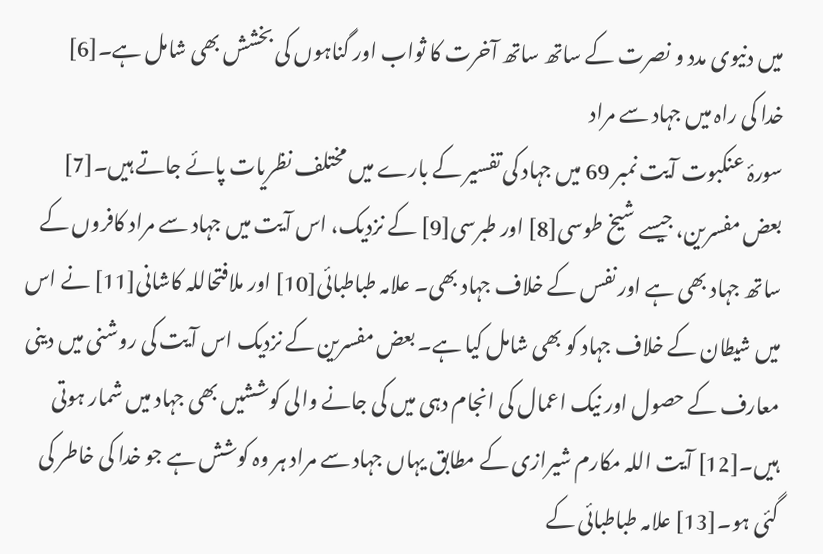میں دنیوی مدد و نصرت کے ساتھ ساتھ آخرت کا ثواب اور گناہوں کی بخشش بھی شامل ہے۔[6]
خدا کی راہ میں جہاد سے مراد
سورۂ عنکبوت آیت نمبر 69 میں جہاد کی تفسیر کے بارے میں مختلف نظریات پائے جاتے ہیں۔[7] بعض مفسرین، جیسے شیخ طوسی[8] اور طبرسی[9] کے نزدیک، اس آیت میں جہاد سے مراد کافروں کے ساتھ جہاد بھی ہے اور نفس کے خلاف جہاد بھی۔ علامہ طباطبائی[10] اور ملافتحاللہ کاشانی[11] نے اس میں شیطان کے خلاف جہاد کو بھی شامل کیا ہے۔ بعض مفسرین کے نزدیک اس آیت کی روشنی میں دینی معارف کے حصول اور نیک اعمال کی انجام دہی میں کی جانے والی کوششیں بھی جہاد میں شمار ہوتی ہیں۔[12] آیت اللہ مکارم شیرازی کے مطابق یہاں جہاد سے مراد ہر وہ کوشش ہے جو خدا کی خاطر کی گئی ہو۔[13] علامہ طباطبائی کے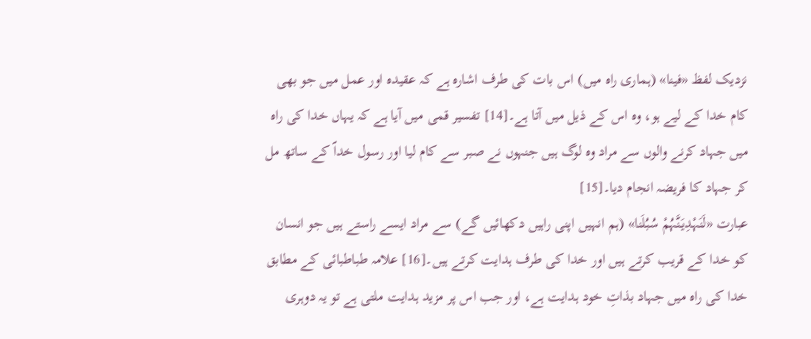نزدیک لفظ «فینا» (ہماری راہ میں) اس بات کی طرف اشارہ ہے کہ عقیدہ اور عمل میں جو بھی کام خدا کے لیے ہو، وہ اس کے ذیل میں آتا ہے۔[14] تفسیر قمی میں آیا ہے کہ یہاں خدا کی راہ میں جہاد کرنے والوں سے مراد وہ لوگ ہیں جنہوں نے صبر سے کام لیا اور رسول خداؐ کے ساتھ مل کر جہاد کا فریضہ انجام دیا۔[15]
عبارت «لَنَہْدِيَنَّہُمْ سُبُلَنا» (ہم انہیں اپنی راہیں دکھائیں گے) سے مراد ایسے راستے ہیں جو انسان کو خدا کے قریب کرتے ہیں اور خدا کی طرف ہدایت کرتے ہیں۔[16] علامہ طباطبائی کے مطابق خدا کی راہ میں جہاد بذاتِ خود ہدایت ہے، اور جب اس پر مزید ہدایت ملتی ہے تو یہ دوہری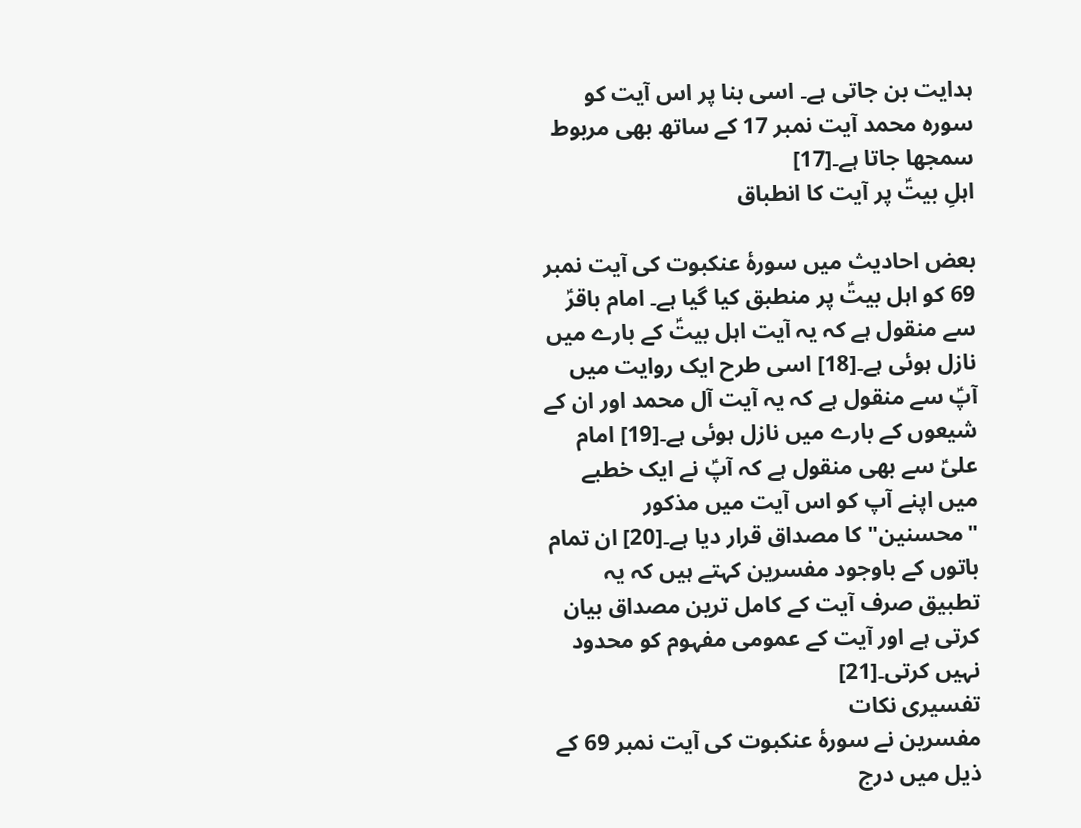ہدایت بن جاتی ہے۔ اسی بنا پر اس آیت کو سورہ محمد آیت نمبر 17 کے ساتھ بھی مربوط سمجھا جاتا ہے۔[17]
اہلِ بیتؑ پر آیت کا انطباق

بعض احادیث میں سورۂ عنکبوت کی آیت نمبر 69 کو اہل بیتؑ پر منطبق کیا گیا ہے۔ امام باقرؑ سے منقول ہے کہ یہ آیت اہل بیتؑ کے بارے میں نازل ہوئی ہے۔[18] اسی طرح ایک روایت میں آپؑ سے منقول ہے کہ یہ آیت آل محمد اور ان کے شیعوں کے بارے میں نازل ہوئی ہے۔[19] امام علیؑ سے بھی منقول ہے کہ آپؑ نے ایک خطبے میں اپنے آپ کو اس آیت میں مذکور "محسنین" کا مصداق قرار دیا ہے۔[20] ان تمام باتوں کے باوجود مفسرین کہتے ہیں کہ یہ تطبیق صرف آیت کے کامل ترین مصداق بیان کرتی ہے اور آیت کے عمومی مفہوم کو محدود نہیں کرتی۔[21]
تفسیری نکات
مفسرین نے سورۂ عنکبوت کی آیت نمبر 69 کے ذیل میں درج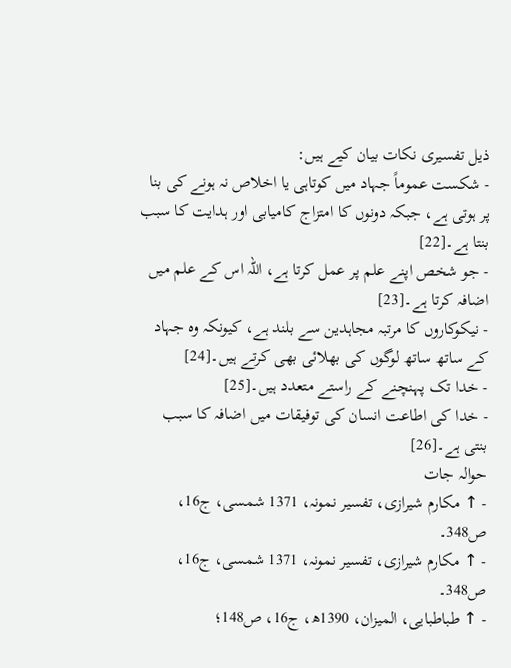ذیل تفسیری نکات بیان کیے ہیں:
- شکست عموماً جہاد میں کوتاہی یا اخلاص نہ ہونے کی بنا پر ہوتی ہے، جبکہ دونوں کا امتزاج کامیابی اور ہدایت کا سبب بنتا ہے۔[22]
- جو شخص اپنے علم پر عمل کرتا ہے، اللہ اس کے علم میں اضافہ کرتا ہے۔[23]
- نیکوکاروں کا مرتبہ مجاہدین سے بلند ہے، کیونکہ وہ جہاد کے ساتھ ساتھ لوگوں کی بھلائی بھی کرتے ہیں۔[24]
- خدا تک پہنچنے کے راستے متعدد ہیں۔[25]
- خدا کی اطاعت انسان کی توفیقات میں اضافہ کا سبب بنتی ہے۔[26]
حوالہ جات
- ↑ مکارم شیرازی، تفسیر نمونہ، 1371 شمسی، ج16، ص348۔
- ↑ مکارم شیرازی، تفسیر نمونہ، 1371 شمسی، ج16، ص348۔
- ↑ طباطبایی، المیزان، 1390ھ، ج16، ص148؛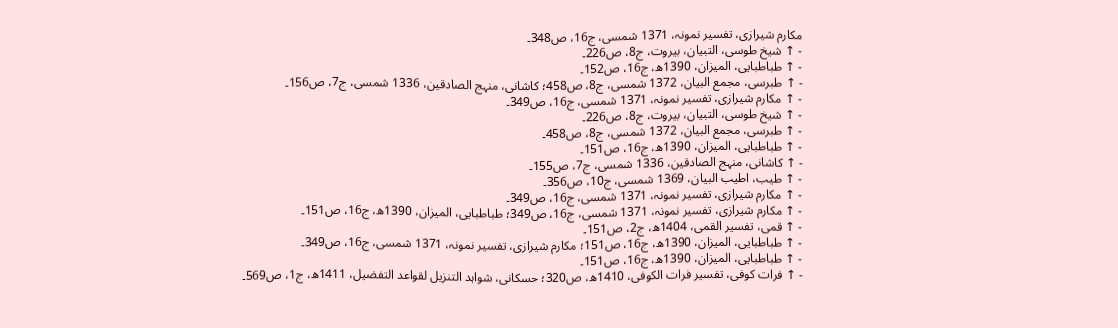مکارم شیرازی، تفسیر نمونہ، 1371 شمسی، ج16، ص348۔
- ↑ شیخ طوسی، التبیان، بیروت، ج8، ص226۔
- ↑ طباطبایی، المیزان، 1390ھ، ج16، ص152۔
- ↑ طبرسی، مجمع البیان، 1372 شمسی، ج8، ص458؛ کاشانی، منہج الصادقين، 1336 شمسی، ج7، ص156۔
- ↑ مکارم شیرازی، تفسیر نمونہ، 1371 شمسی، ج16، ص349۔
- ↑ شیخ طوسی، التبیان، بیروت، ج8، ص226۔
- ↑ طبرسی، مجمع البیان، 1372 شمسی، ج8، ص458۔
- ↑ طباطبایی، المیزان، 1390ھ، ج16، ص151۔
- ↑ کاشانی، منہج الصادقين، 1336 شمسی، ج7، ص155۔
- ↑ طیب، اطيب البيان، 1369 شمسی، ج10، ص356۔
- ↑ مکارم شیرازی، تفسیر نمونہ، 1371 شمسی، ج16، ص349۔
- ↑ مکارم شیرازی، تفسیر نمونہ، 1371 شمسی، ج16، ص349؛ طباطبایی، المیزان، 1390ھ، ج16، ص151۔
- ↑ قمی، تفسیر القمی، 1404ھ، ج2، ص151۔
- ↑ طباطبایی، المیزان، 1390ھ، ج16، ص151؛ مکارم شیرازی، تفسیر نمونہ، 1371 شمسی، ج16، ص349۔
- ↑ طباطبایی، المیزان، 1390ھ، ج16، ص151۔
- ↑ فرات کوفی، تفسیر فرات الکوفی، 1410ھ، ص320؛ حسکانی، شواہد التنزیل لقواعد التفضیل، 1411ھ، ج1، ص569۔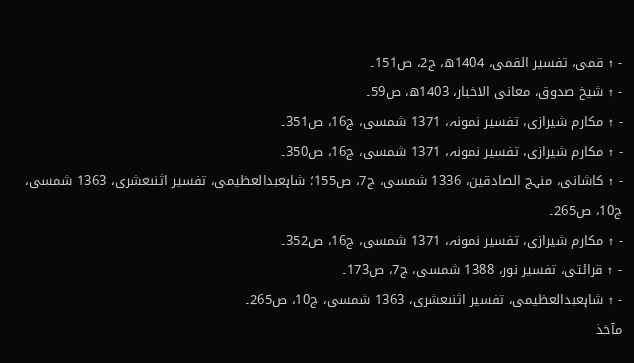- ↑ قمی، تفسیر القمی، 1404ھ، ج2، ص151۔
- ↑ شیخ صدوق، معانی الاخبار، 1403ھ، ص59۔
- ↑ مکارم شیرازی، تفسیر نمونہ، 1371 شمسی، ج16، ص351۔
- ↑ مکارم شیرازی، تفسیر نمونہ، 1371 شمسی، ج16، ص350۔
- ↑ کاشانی، منہج الصادقين، 1336 شمسی، ج7، ص155؛ شاہعبدالعظیمی، تفسیر اثنىعشرى، 1363 شمسی، ج10، ص265۔
- ↑ مکارم شیرازی، تفسیر نمونہ، 1371 شمسی، ج16، ص352۔
- ↑ قرائتی، تفسیر نور، 1388 شمسی، ج7، ص173۔
- ↑ شاہعبدالعظیمی، تفسیر اثنىعشرى، 1363 شمسی، ج10، ص265۔
مآخذ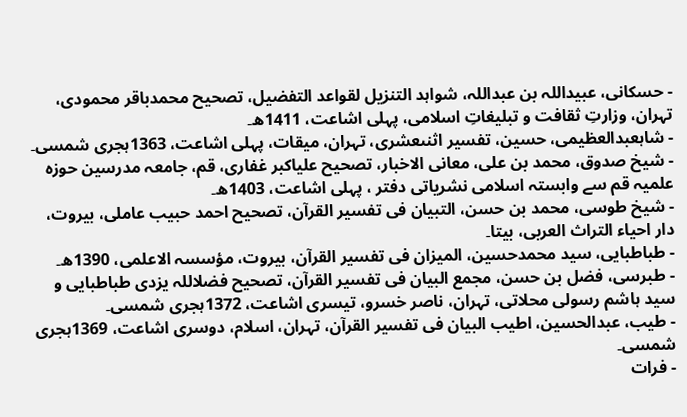- حسکانی، عبیداللہ بن عبداللہ، شواہد التنزیل لقواعد التفضیل، تصحیح محمدباقر محمودی، تہران، وزارتِ ثقافت و تبلیغاتِ اسلامی، پہلی اشاعت، 1411ھ۔
- شاہعبدالعظیمی، حسین، تفسیر اثنىعشرى، تہران، میقات، پہلی اشاعت، 1363ہجری شمسی۔
- شیخ صدوق، محمد بن علی، معانی الاخبار، تصحیح علیاکبر غفاری، قم، جامعہ مدرسین حوزہ علمیہ قم سے وابستہ اسلامی نشریاتی دفتر ، پہلی اشاعت، 1403ھ۔
- شیخ طوسی، محمد بن حسن، التبیان فی تفسیر القرآن، تصحیح احمد حبیب عاملی، بیروت، دار احیاء التراث العربی، بیتا۔
- طباطبایی، سید محمدحسین، المیزان فی تفسیر القرآن، بیروت، مؤسسہ الاعلمی، 1390ھ۔
- طبرسی، فضل بن حسن، مجمع البیان فی تفسیر القرآن، تصحیح فضلاللہ یزدى طباطبایی و سید ہاشم رسولی محلاتی، تہران، ناصر خسرو، تیسری اشاعت، 1372ہجری شمسی۔
- طیب، عبدالحسین، اطيب البيان فى تفسير القرآن، تہران، اسلام، دوسری اشاعت، 1369ہجری شمسی۔
- فرات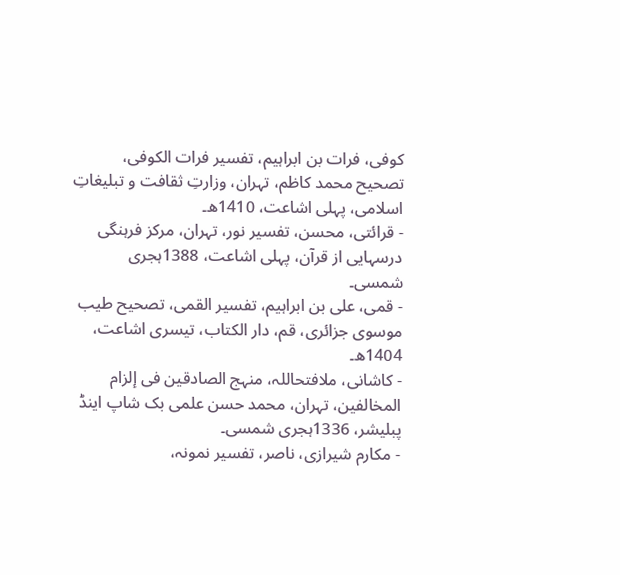کوفی، فرات بن ابراہیم، تفسیر فرات الکوفی، تصحیح محمد کاظم، تہران، وزارتِ ثقافت و تبلیغاتِ اسلامی، پہلی اشاعت، 1410ھ۔
- قرائتی، محسن، تفسیر نور، تہران، مرکز فرہنگى درسہایى از قرآن، پہلی اشاعت، 1388ہجری شمسی۔
- قمی، علی بن ابراہیم، تفسیر القمی، تصحیح طیب موسوى جزائرى، قم، دار الکتاب، تیسری اشاعت، 1404ھ۔
- کاشانی، ملافتحاللہ، منہج الصادقين فى إلزام المخالفين، تہران، محمد حسن علمی بک شاپ اینڈ پبلیشر، 1336ہجری شمسی۔
- مکارم شیرازی، ناصر، تفسیر نمونہ،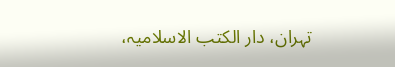تہران، دار الکتب الاسلامیہ،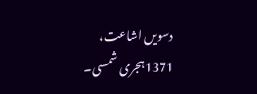دسویں اشاعت، 1371ہجری شمسی۔